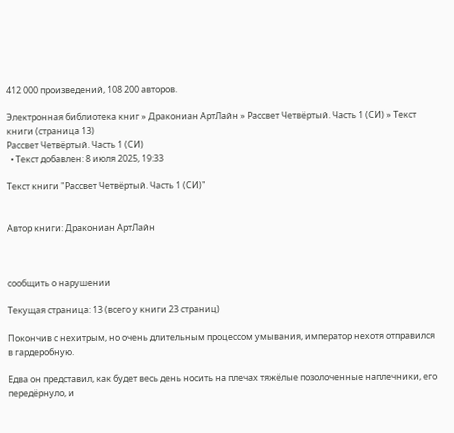412 000 произведений, 108 200 авторов.

Электронная библиотека книг » Дракониан АртЛайн » Рассвет Четвёртый. Часть 1 (СИ) » Текст книги (страница 13)
Рассвет Четвёртый. Часть 1 (СИ)
  • Текст добавлен: 8 июля 2025, 19:33

Текст книги "Рассвет Четвёртый. Часть 1 (СИ)"


Автор книги: Дракониан АртЛайн



сообщить о нарушении

Текущая страница: 13 (всего у книги 23 страниц)

Покончив с нехитрым, но очень длительным процессом умывания, император нехотя отправился в гардеробную.

Едва он представил, как будет весь день носить на плечах тяжёлые позолоченные наплечники, его передёрнуло, и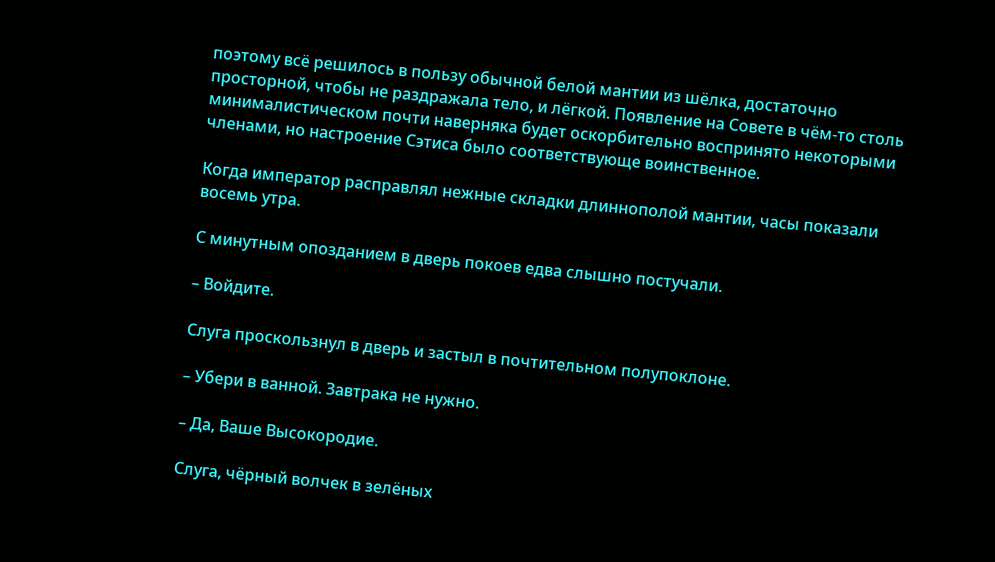поэтому всё решилось в пользу обычной белой мантии из шёлка, достаточно просторной, чтобы не раздражала тело, и лёгкой. Появление на Совете в чём-то столь минималистическом почти наверняка будет оскорбительно воспринято некоторыми членами, но настроение Сэтиса было соответствующе воинственное.

Когда император расправлял нежные складки длиннополой мантии, часы показали восемь утра.

С минутным опозданием в дверь покоев едва слышно постучали.

– Войдите.

Слуга проскользнул в дверь и застыл в почтительном полупоклоне.

– Убери в ванной. Завтрака не нужно.

– Да, Ваше Высокородие.

Слуга, чёрный волчек в зелёных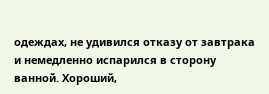одеждах, не удивился отказу от завтрака и немедленно испарился в сторону ванной. Хороший,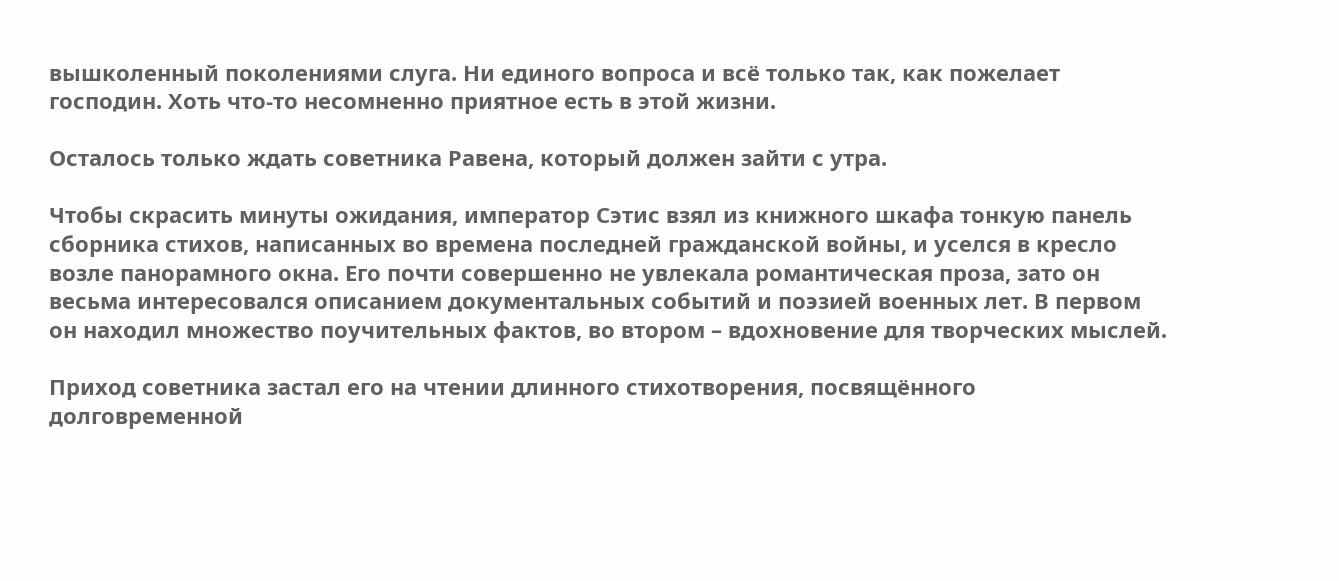вышколенный поколениями слуга. Ни единого вопроса и всё только так, как пожелает господин. Хоть что-то несомненно приятное есть в этой жизни.

Осталось только ждать советника Равена, который должен зайти с утра.

Чтобы скрасить минуты ожидания, император Сэтис взял из книжного шкафа тонкую панель сборника стихов, написанных во времена последней гражданской войны, и уселся в кресло возле панорамного окна. Его почти совершенно не увлекала романтическая проза, зато он весьма интересовался описанием документальных событий и поэзией военных лет. В первом он находил множество поучительных фактов, во втором – вдохновение для творческих мыслей.

Приход советника застал его на чтении длинного стихотворения, посвящённого долговременной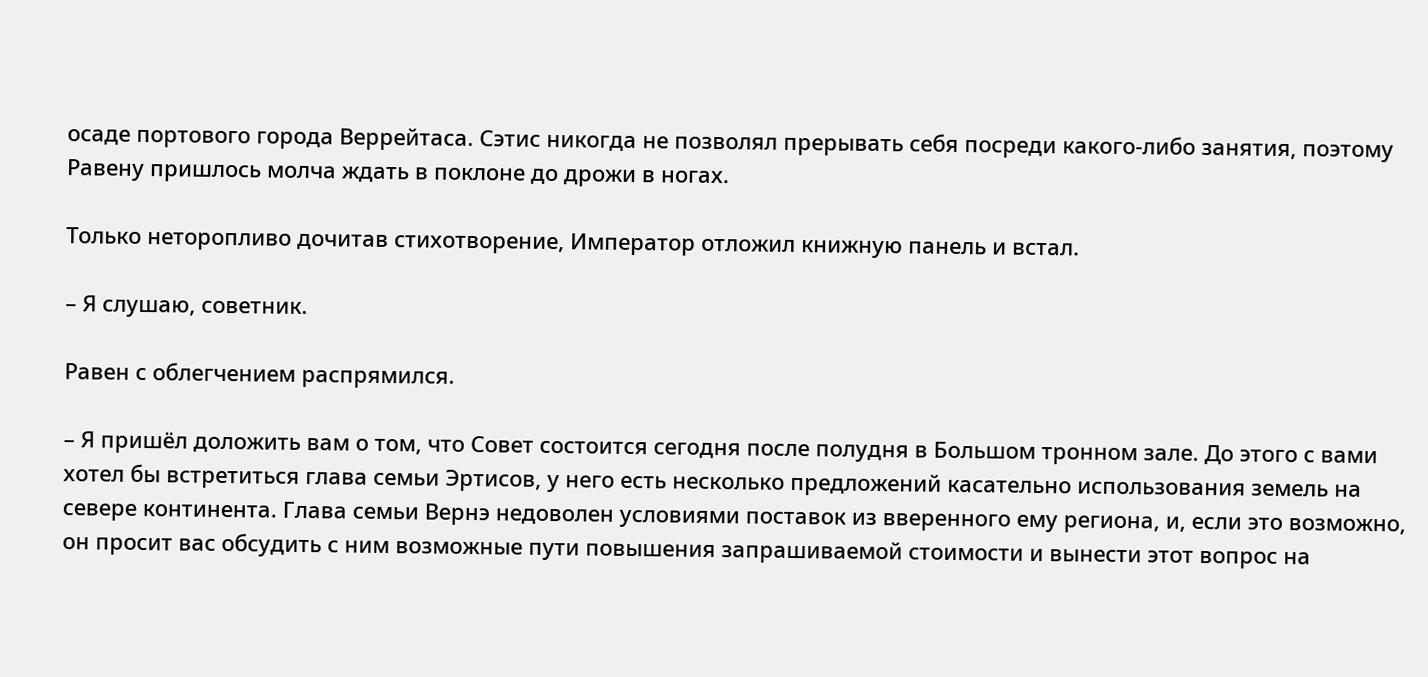осаде портового города Веррейтаса. Сэтис никогда не позволял прерывать себя посреди какого-либо занятия, поэтому Равену пришлось молча ждать в поклоне до дрожи в ногах.

Только неторопливо дочитав стихотворение, Император отложил книжную панель и встал.

– Я слушаю, советник.

Равен с облегчением распрямился.

– Я пришёл доложить вам о том, что Совет состоится сегодня после полудня в Большом тронном зале. До этого с вами хотел бы встретиться глава семьи Эртисов, у него есть несколько предложений касательно использования земель на севере континента. Глава семьи Вернэ недоволен условиями поставок из вверенного ему региона, и, если это возможно, он просит вас обсудить с ним возможные пути повышения запрашиваемой стоимости и вынести этот вопрос на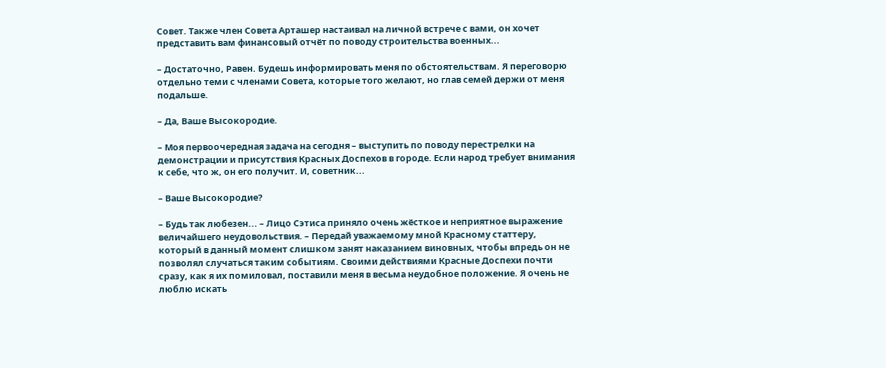Совет. Также член Совета Арташер настаивал на личной встрече с вами, он хочет представить вам финансовый отчёт по поводу строительства военных...

– Достаточно, Равен. Будешь информировать меня по обстоятельствам. Я переговорю отдельно теми с членами Совета, которые того желают, но глав семей держи от меня подальше.

– Да, Ваше Высокородие.

– Моя первоочередная задача на сегодня – выступить по поводу перестрелки на демонстрации и присутствия Красных Доспехов в городе. Если народ требует внимания к себе, что ж, он его получит. И, советник...

– Ваше Высокородие?

– Будь так любезен... – Лицо Сэтиса приняло очень жёсткое и неприятное выражение величайшего неудовольствия. – Передай уважаемому мной Красному статтеру, который в данный момент слишком занят наказанием виновных, чтобы впредь он не позволял случаться таким событиям. Своими действиями Красные Доспехи почти сразу, как я их помиловал, поставили меня в весьма неудобное положение. Я очень не люблю искать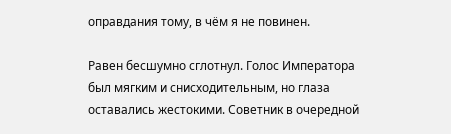оправдания тому, в чём я не повинен.

Равен бесшумно сглотнул. Голос Императора был мягким и снисходительным, но глаза оставались жестокими. Советник в очередной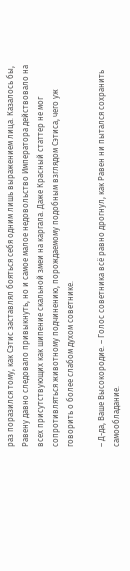раз поразился тому, как Сэтис заставлял бояться себя одним лишь выражением лица. Казалось бы, Равену давно следовало привыкнуть, но и самое малое недовольство Императора действовало на всех присутствующих как шипение скальной змеи на каргала. Даже Красный статтер не мог сопротивляться животному подчинению, порождаемому подобным взглядом Сэтиса, чего уж говорить о более слабом духом советнике.

– Д-да, Ваше Высокородие. – Голос советника всё равно дрогнул, как Равен ни пытался сохранить самообладание.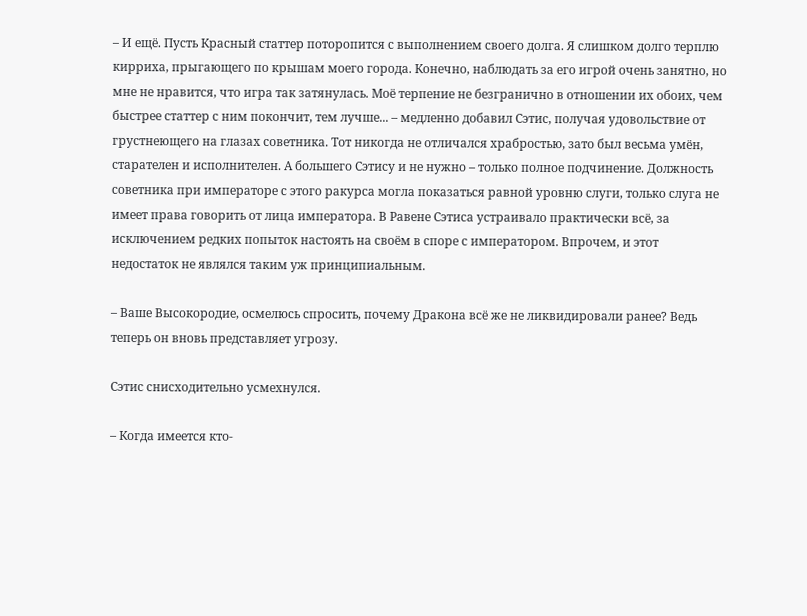– И ещё. Пусть Красный статтер поторопится с выполнением своего долга. Я слишком долго терплю кирриха, прыгающего по крышам моего города. Конечно, наблюдать за его игрой очень занятно, но мне не нравится, что игра так затянулась. Моё терпение не безгранично в отношении их обоих, чем быстрее статтер с ним покончит, тем лучше... – медленно добавил Сэтис, получая удовольствие от грустнеющего на глазах советника. Тот никогда не отличался храбростью, зато был весьма умён, старателен и исполнителен. А большего Сэтису и не нужно – только полное подчинение. Должность советника при императоре с этого ракурса могла показаться равной уровню слуги, только слуга не имеет права говорить от лица императора. В Равене Сэтиса устраивало практически всё, за исключением редких попыток настоять на своём в споре с императором. Впрочем, и этот недостаток не являлся таким уж принципиальным.

– Ваше Высокородие, осмелюсь спросить, почему Дракона всё же не ликвидировали ранее? Ведь теперь он вновь представляет угрозу.

Сэтис снисходительно усмехнулся.

– Когда имеется кто-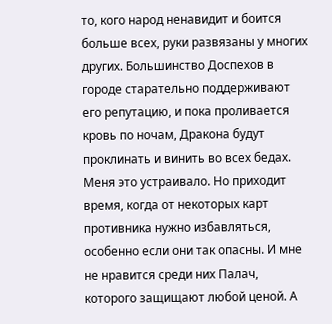то, кого народ ненавидит и боится больше всех, руки развязаны у многих других. Большинство Доспехов в городе старательно поддерживают его репутацию, и пока проливается кровь по ночам, Дракона будут проклинать и винить во всех бедах. Меня это устраивало. Но приходит время, когда от некоторых карт противника нужно избавляться, особенно если они так опасны. И мне не нравится среди них Палач, которого защищают любой ценой. А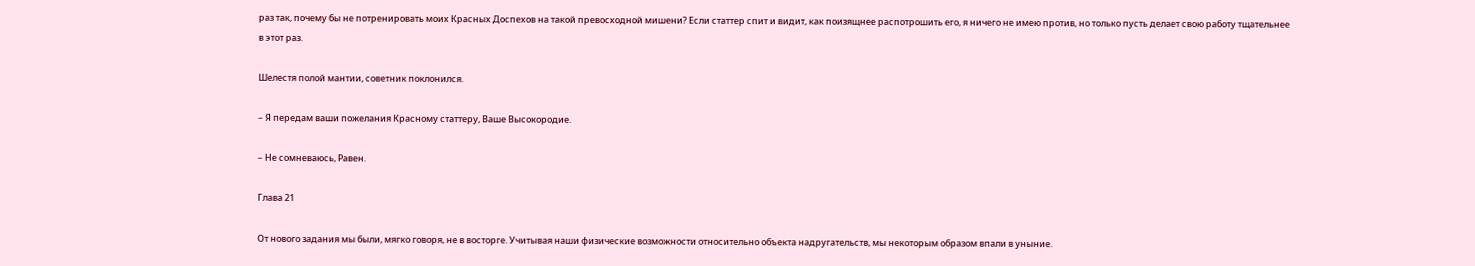раз так, почему бы не потренировать моих Красных Доспехов на такой превосходной мишени? Если статтер спит и видит, как поизящнее распотрошить его, я ничего не имею против, но только пусть делает свою работу тщательнее в этот раз.

Шелестя полой мантии, советник поклонился.

– Я передам ваши пожелания Красному статтеру, Ваше Высокородие.

– Не сомневаюсь, Равен.

Глава 21

От нового задания мы были, мягко говоря, не в восторге. Учитывая наши физические возможности относительно объекта надругательств, мы некоторым образом впали в уныние.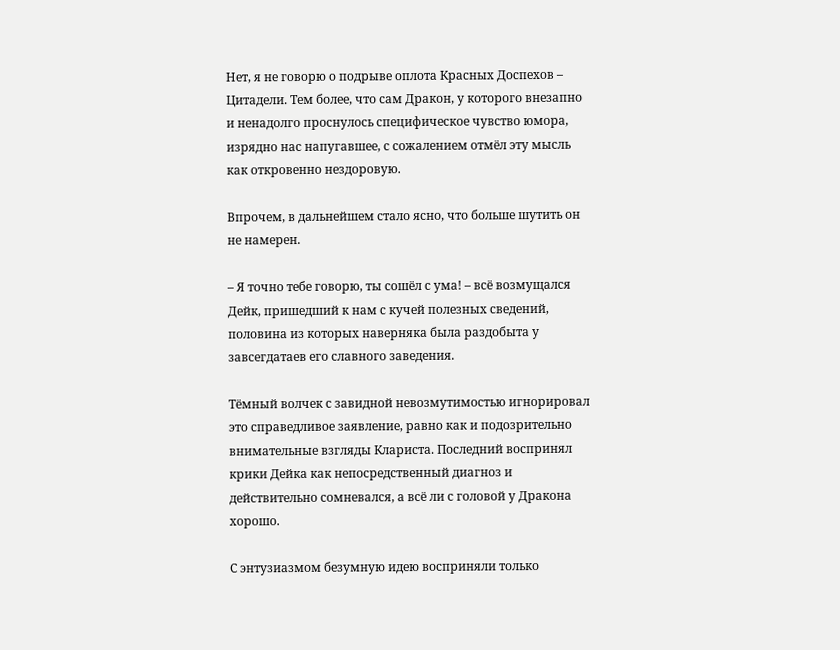Нет, я не говорю о подрыве оплота Красных Доспехов – Цитадели. Тем более, что сам Дракон, у которого внезапно и ненадолго проснулось специфическое чувство юмора, изрядно нас напугавшее, с сожалением отмёл эту мысль как откровенно нездоровую.

Впрочем, в дальнейшем стало ясно, что больше шутить он не намерен.

– Я точно тебе говорю, ты сошёл с ума! – всё возмущался Дейк, пришедший к нам с кучей полезных сведений, половина из которых наверняка была раздобыта у завсегдатаев его славного заведения.

Тёмный волчек с завидной невозмутимостью игнорировал это справедливое заявление, равно как и подозрительно внимательные взгляды Клариста. Последний воспринял крики Дейка как непосредственный диагноз и действительно сомневался, а всё ли с головой у Дракона хорошо.

С энтузиазмом безумную идею восприняли только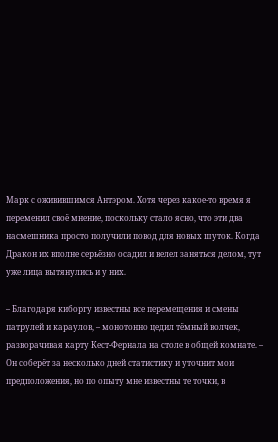Марк с оживившимся Антэром. Хотя через какое-то время я переменил своё мнение, поскольку стало ясно, что эти два насмешника просто получили повод для новых шуток. Когда Дракон их вполне серьёзно осадил и велел заняться делом, тут уже лица вытянулись и у них.

– Благодаря киборгу известны все перемещения и смены патрулей и караулов, – монотонно цедил тёмный волчек, разворачивая карту Кест-Фернала на столе в общей комнате. – Он соберёт за несколько дней статистику и уточнит мои предположения, но по опыту мне известны те точки, в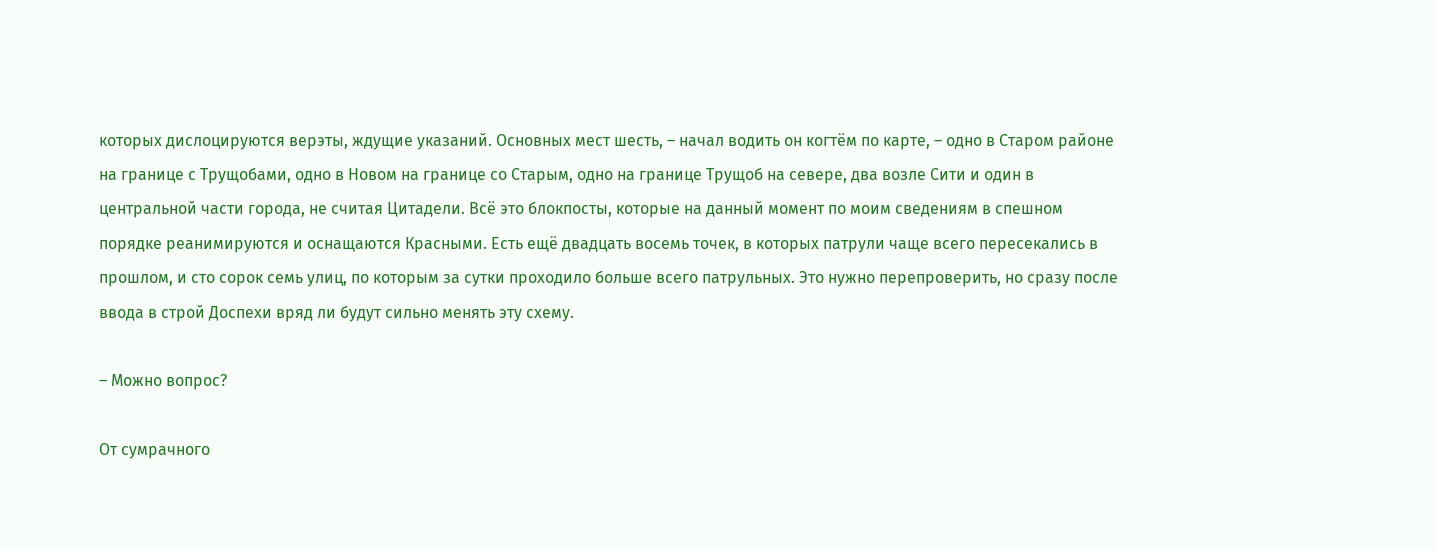которых дислоцируются верэты, ждущие указаний. Основных мест шесть, – начал водить он когтём по карте, – одно в Старом районе на границе с Трущобами, одно в Новом на границе со Старым, одно на границе Трущоб на севере, два возле Сити и один в центральной части города, не считая Цитадели. Всё это блокпосты, которые на данный момент по моим сведениям в спешном порядке реанимируются и оснащаются Красными. Есть ещё двадцать восемь точек, в которых патрули чаще всего пересекались в прошлом, и сто сорок семь улиц, по которым за сутки проходило больше всего патрульных. Это нужно перепроверить, но сразу после ввода в строй Доспехи вряд ли будут сильно менять эту схему.

– Можно вопрос?

От сумрачного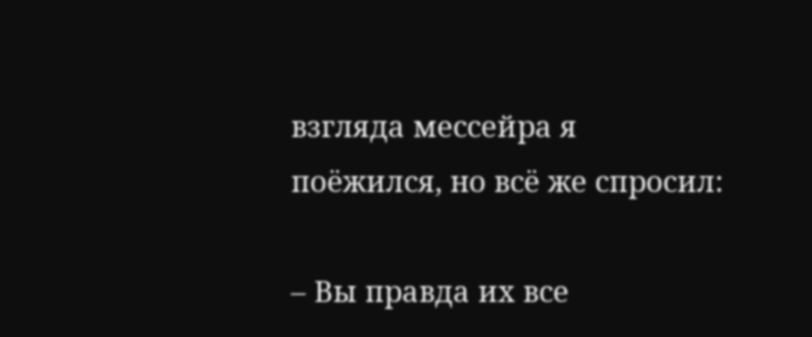взгляда мессейра я поёжился, но всё же спросил:

– Вы правда их все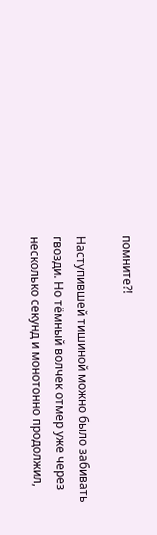помните?!

Наступившей тишиной можно было забивать гвозди. Но тёмный волчек отмер уже через несколько секунд и монотонно продолжил,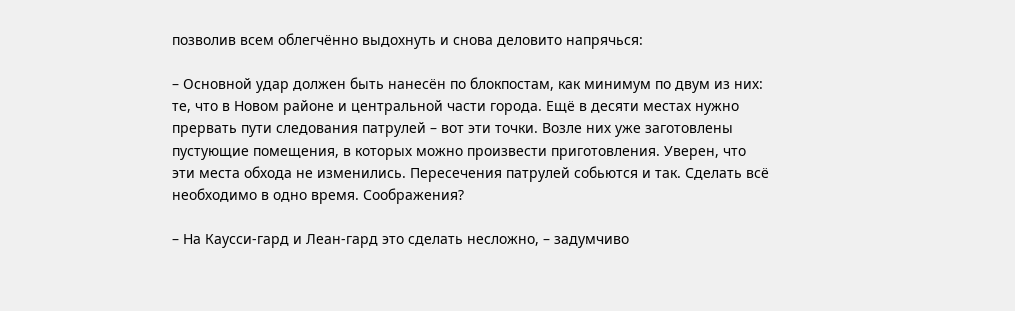позволив всем облегчённо выдохнуть и снова деловито напрячься:

– Основной удар должен быть нанесён по блокпостам, как минимум по двум из них: те, что в Новом районе и центральной части города. Ещё в десяти местах нужно прервать пути следования патрулей – вот эти точки. Возле них уже заготовлены пустующие помещения, в которых можно произвести приготовления. Уверен, что эти места обхода не изменились. Пересечения патрулей собьются и так. Сделать всё необходимо в одно время. Соображения?

– На Каусси-гард и Леан-гард это сделать несложно, – задумчиво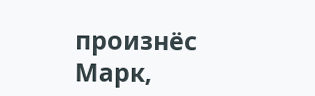произнёс Марк,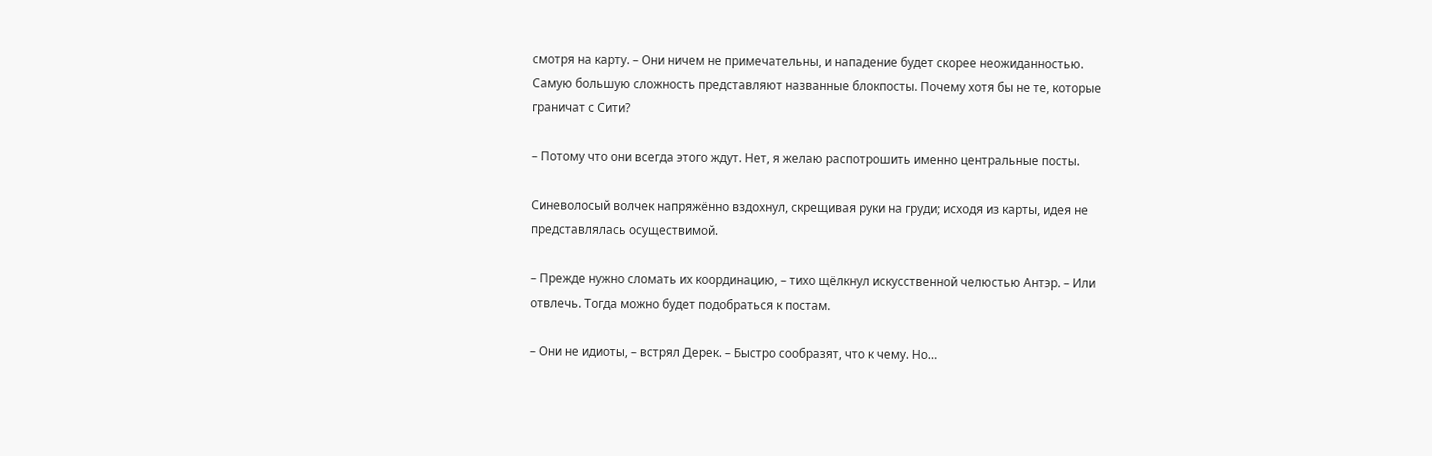смотря на карту. – Они ничем не примечательны, и нападение будет скорее неожиданностью. Самую большую сложность представляют названные блокпосты. Почему хотя бы не те, которые граничат с Сити?

– Потому что они всегда этого ждут. Нет, я желаю распотрошить именно центральные посты.

Синеволосый волчек напряжённо вздохнул, скрещивая руки на груди; исходя из карты, идея не представлялась осуществимой.

– Прежде нужно сломать их координацию, – тихо щёлкнул искусственной челюстью Антэр. – Или отвлечь. Тогда можно будет подобраться к постам.

– Они не идиоты, – встрял Дерек. – Быстро сообразят, что к чему. Но…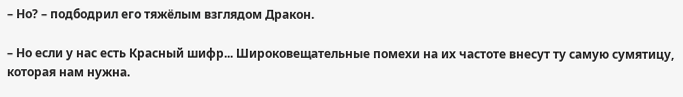– Но? – подбодрил его тяжёлым взглядом Дракон.

– Но если у нас есть Красный шифр... Широковещательные помехи на их частоте внесут ту самую сумятицу, которая нам нужна.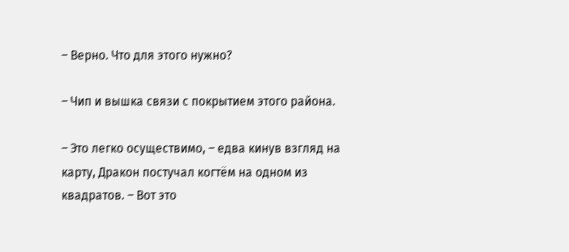– Верно. Что для этого нужно?

– Чип и вышка связи с покрытием этого района.

– Это легко осуществимо, – едва кинув взгляд на карту, Дракон постучал когтём на одном из квадратов. – Вот это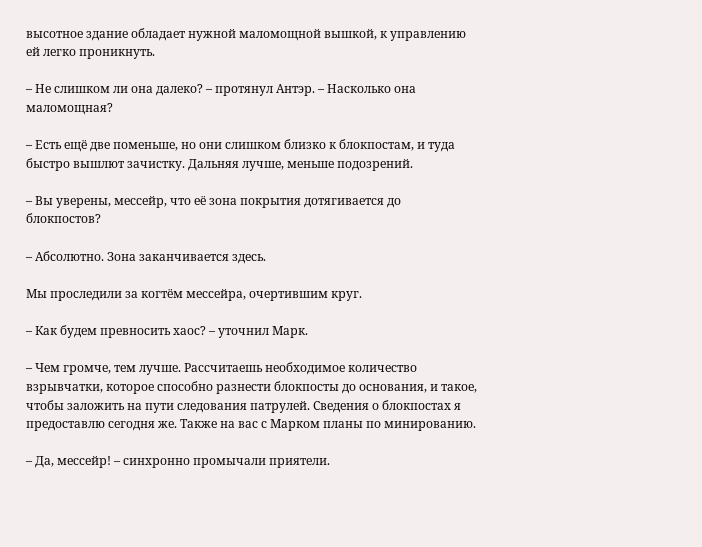высотное здание обладает нужной маломощной вышкой, к управлению ей легко проникнуть.

– Не слишком ли она далеко? – протянул Антэр. – Насколько она маломощная?

– Есть ещё две поменьше, но они слишком близко к блокпостам, и туда быстро вышлют зачистку. Дальняя лучше, меньше подозрений.

– Вы уверены, мессейр, что её зона покрытия дотягивается до блокпостов?

– Абсолютно. Зона заканчивается здесь.

Мы проследили за когтём мессейра, очертившим круг.

– Как будем превносить хаос? – уточнил Марк.

– Чем громче, тем лучше. Рассчитаешь необходимое количество взрывчатки, которое способно разнести блокпосты до основания, и такое, чтобы заложить на пути следования патрулей. Сведения о блокпостах я предоставлю сегодня же. Также на вас с Марком планы по минированию.

– Да, мессейр! – синхронно промычали приятели.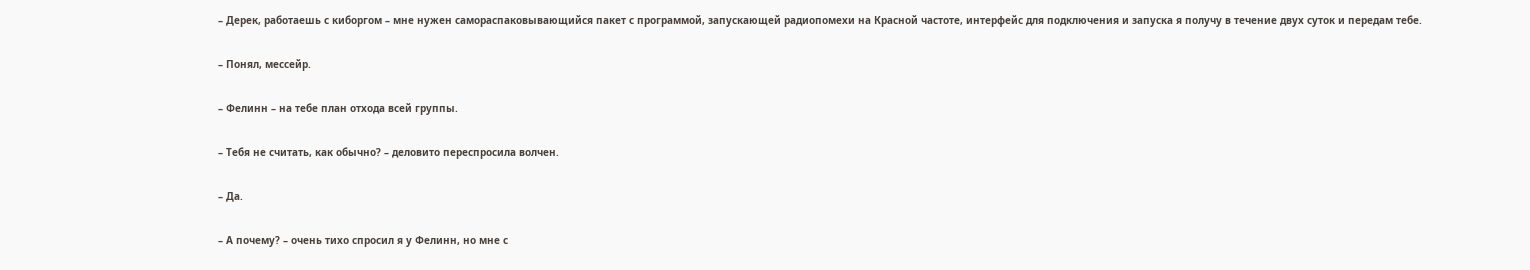– Дерек, работаешь с киборгом – мне нужен самораспаковывающийся пакет с программой, запускающей радиопомехи на Красной частоте, интерфейс для подключения и запуска я получу в течение двух суток и передам тебе.

– Понял, мессейр.

– Фелинн – на тебе план отхода всей группы.

– Тебя не считать, как обычно? – деловито переспросила волчен.

– Да.

– А почему? – очень тихо спросил я у Фелинн, но мне с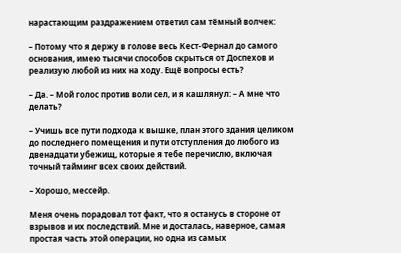нарастающим раздражением ответил сам тёмный волчек:

– Потому что я держу в голове весь Кест-Фернал до самого основания, имею тысячи способов скрыться от Доспехов и реализую любой из них на ходу. Ещё вопросы есть?

– Да. – Мой голос против воли сел, и я кашлянул: – А мне что делать?

– Учишь все пути подхода к вышке, план этого здания целиком до последнего помещения и пути отступления до любого из двенадцати убежищ, которые я тебе перечислю, включая точный тайминг всех своих действий.

– Хорошо, мессейр.

Меня очень порадовал тот факт, что я останусь в стороне от взрывов и их последствий. Мне и досталась, наверное, самая простая часть этой операции, но одна из самых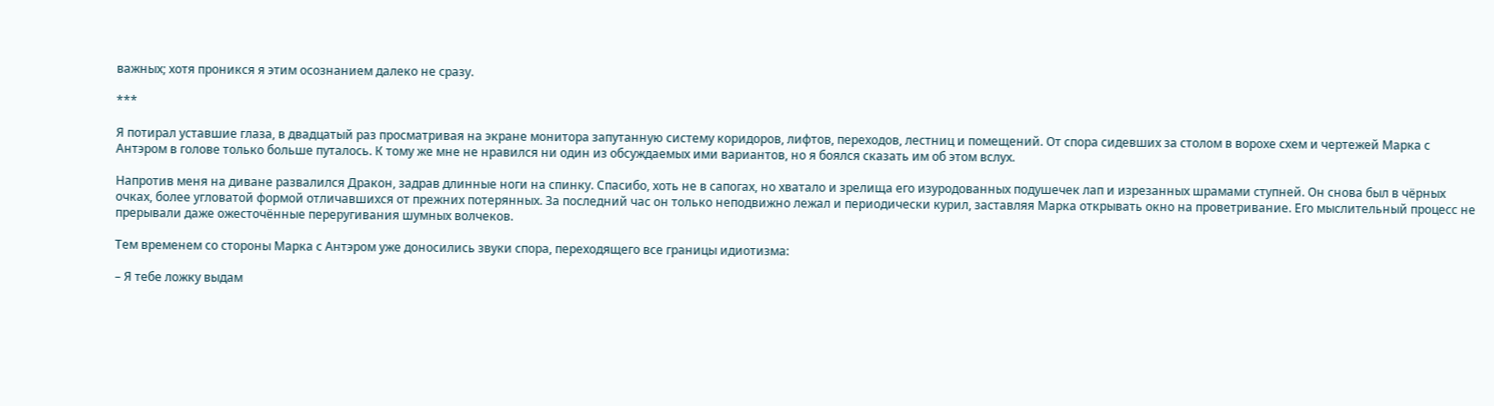важных; хотя проникся я этим осознанием далеко не сразу.

***

Я потирал уставшие глаза, в двадцатый раз просматривая на экране монитора запутанную систему коридоров, лифтов, переходов, лестниц и помещений. От спора сидевших за столом в ворохе схем и чертежей Марка с Антэром в голове только больше путалось. К тому же мне не нравился ни один из обсуждаемых ими вариантов, но я боялся сказать им об этом вслух.

Напротив меня на диване развалился Дракон, задрав длинные ноги на спинку. Спасибо, хоть не в сапогах, но хватало и зрелища его изуродованных подушечек лап и изрезанных шрамами ступней. Он снова был в чёрных очках, более угловатой формой отличавшихся от прежних потерянных. За последний час он только неподвижно лежал и периодически курил, заставляя Марка открывать окно на проветривание. Его мыслительный процесс не прерывали даже ожесточённые переругивания шумных волчеков.

Тем временем со стороны Марка с Антэром уже доносились звуки спора, переходящего все границы идиотизма:

– Я тебе ложку выдам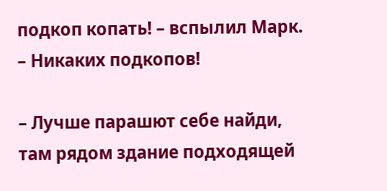подкоп копать! – вспылил Марк. – Никаких подкопов!

– Лучше парашют себе найди, там рядом здание подходящей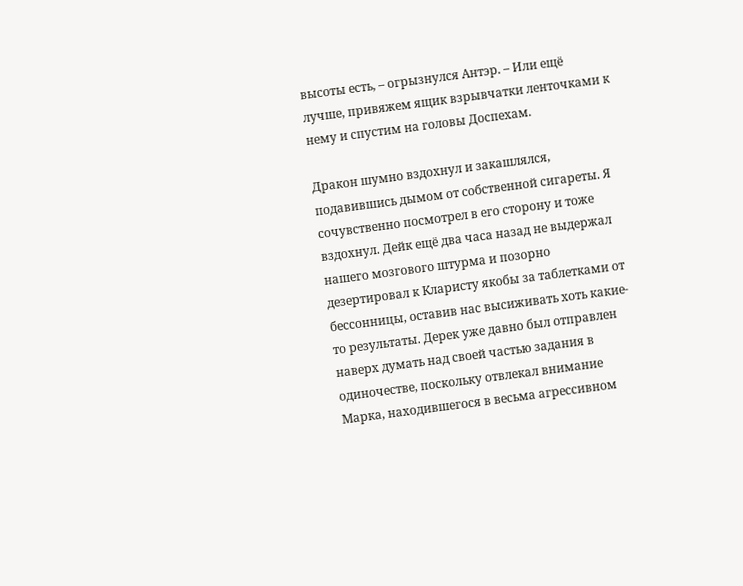высоты есть, – огрызнулся Антэр. – Или ещё лучше, привяжем ящик взрывчатки ленточками к нему и спустим на головы Доспехам.

Дракон шумно вздохнул и закашлялся, подавившись дымом от собственной сигареты. Я сочувственно посмотрел в его сторону и тоже вздохнул. Дейк ещё два часа назад не выдержал нашего мозгового штурма и позорно дезертировал к Кларисту якобы за таблетками от бессонницы, оставив нас высиживать хоть какие-то результаты. Дерек уже давно был отправлен наверх думать над своей частью задания в одиночестве, поскольку отвлекал внимание Марка, находившегося в весьма агрессивном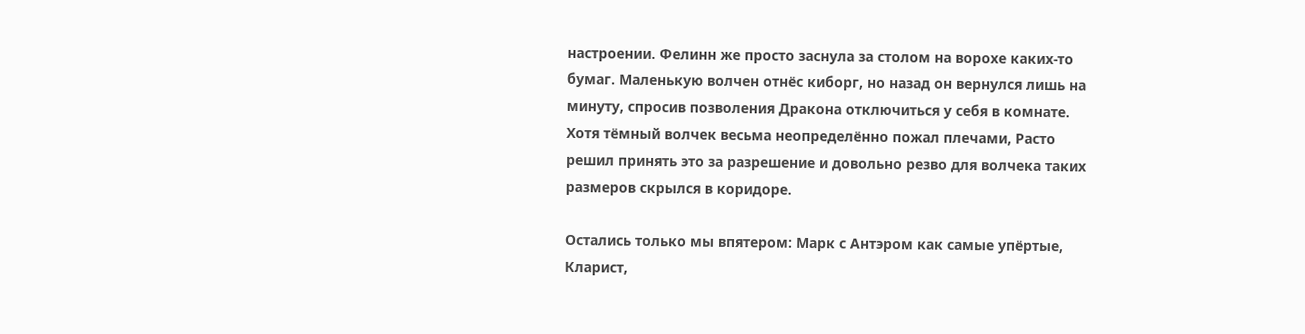настроении. Фелинн же просто заснула за столом на ворохе каких-то бумаг. Маленькую волчен отнёс киборг, но назад он вернулся лишь на минуту, спросив позволения Дракона отключиться у себя в комнате. Хотя тёмный волчек весьма неопределённо пожал плечами, Расто решил принять это за разрешение и довольно резво для волчека таких размеров скрылся в коридоре.

Остались только мы впятером: Марк с Антэром как самые упёртые, Кларист,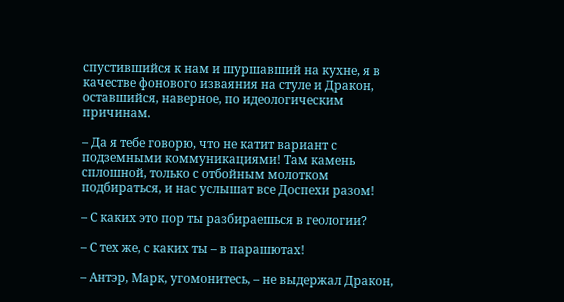спустившийся к нам и шуршавший на кухне, я в качестве фонового изваяния на стуле и Дракон, оставшийся, наверное, по идеологическим причинам.

– Да я тебе говорю, что не катит вариант с подземными коммуникациями! Там камень сплошной, только с отбойным молотком подбираться, и нас услышат все Доспехи разом!

– С каких это пор ты разбираешься в геологии?

– С тех же, с каких ты – в парашютах!

– Антэр, Марк, угомонитесь, – не выдержал Дракон,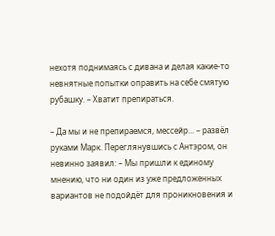нехотя поднимаясь с дивана и делая какие-то невнятные попытки оправить на себе смятую рубашку. – Хватит препираться.

– Да мы и не препираемся, мессейр... – развёл руками Марк. Переглянувшись с Антэром, он невинно заявил: – Мы пришли к единому мнению, что ни один из уже предложенных вариантов не подойдёт для проникновения и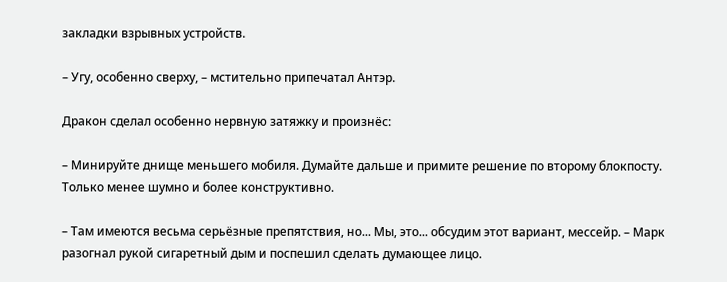закладки взрывных устройств.

– Угу, особенно сверху, – мстительно припечатал Антэр.

Дракон сделал особенно нервную затяжку и произнёс:

– Минируйте днище меньшего мобиля. Думайте дальше и примите решение по второму блокпосту. Только менее шумно и более конструктивно.

– Там имеются весьма серьёзные препятствия, но... Мы, это... обсудим этот вариант, мессейр. – Марк разогнал рукой сигаретный дым и поспешил сделать думающее лицо.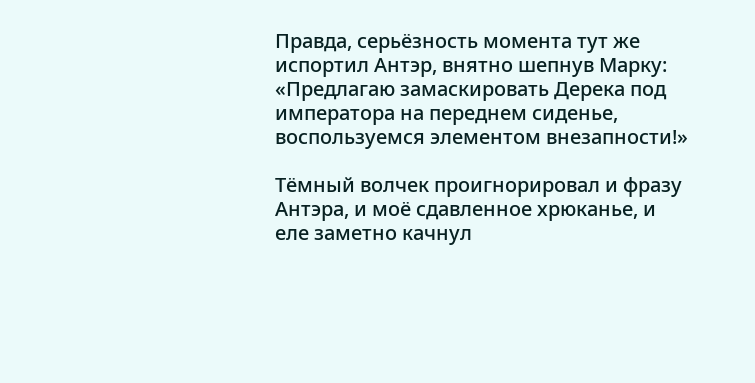Правда, серьёзность момента тут же испортил Антэр, внятно шепнув Марку: «Предлагаю замаскировать Дерека под императора на переднем сиденье, воспользуемся элементом внезапности!»

Тёмный волчек проигнорировал и фразу Антэра, и моё сдавленное хрюканье, и еле заметно качнул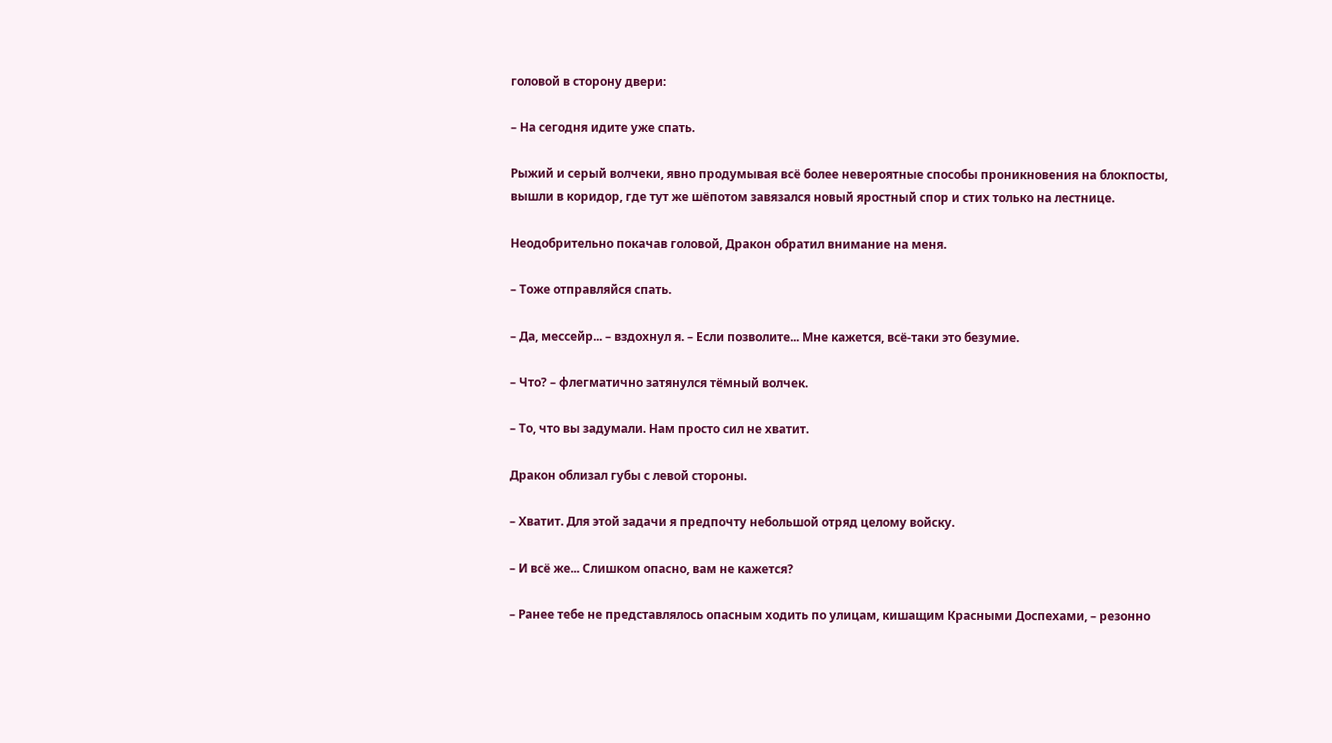головой в сторону двери:

– На сегодня идите уже спать.

Рыжий и серый волчеки, явно продумывая всё более невероятные способы проникновения на блокпосты, вышли в коридор, где тут же шёпотом завязался новый яростный спор и стих только на лестнице.

Неодобрительно покачав головой, Дракон обратил внимание на меня.

– Тоже отправляйся спать.

– Да, мессейр... – вздохнул я. – Если позволите... Мне кажется, всё-таки это безумие.

– Что? – флегматично затянулся тёмный волчек.

– То, что вы задумали. Нам просто сил не хватит.

Дракон облизал губы с левой стороны.

– Хватит. Для этой задачи я предпочту небольшой отряд целому войску.

– И всё же... Слишком опасно, вам не кажется?

– Ранее тебе не представлялось опасным ходить по улицам, кишащим Красными Доспехами, – резонно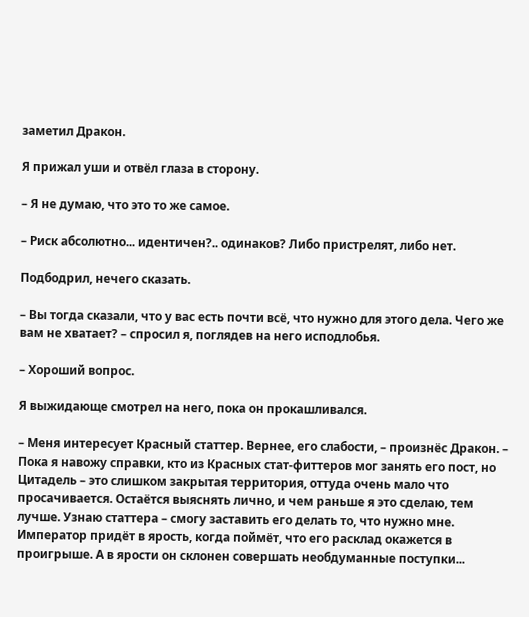заметил Дракон.

Я прижал уши и отвёл глаза в сторону.

– Я не думаю, что это то же самое.

– Риск абсолютно... идентичен?.. одинаков? Либо пристрелят, либо нет.

Подбодрил, нечего сказать.

– Вы тогда сказали, что у вас есть почти всё, что нужно для этого дела. Чего же вам не хватает? – спросил я, поглядев на него исподлобья.

– Хороший вопрос.

Я выжидающе смотрел на него, пока он прокашливался.

– Меня интересует Красный статтер. Вернее, его слабости, – произнёс Дракон. – Пока я навожу справки, кто из Красных стат-фиттеров мог занять его пост, но Цитадель – это слишком закрытая территория, оттуда очень мало что просачивается. Остаётся выяснять лично, и чем раньше я это сделаю, тем лучше. Узнаю статтера – смогу заставить его делать то, что нужно мне. Император придёт в ярость, когда поймёт, что его расклад окажется в проигрыше. А в ярости он склонен совершать необдуманные поступки...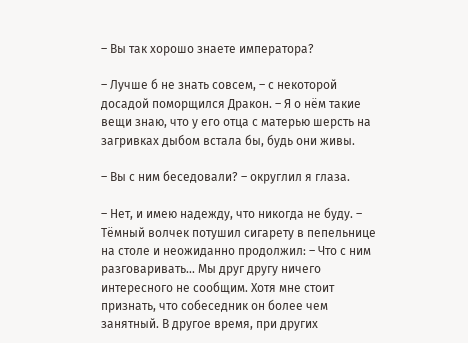– Вы так хорошо знаете императора?

– Лучше б не знать совсем, – с некоторой досадой поморщился Дракон. – Я о нём такие вещи знаю, что у его отца с матерью шерсть на загривках дыбом встала бы, будь они живы.

– Вы с ним беседовали? – округлил я глаза.

– Нет, и имею надежду, что никогда не буду. – Тёмный волчек потушил сигарету в пепельнице на столе и неожиданно продолжил: – Что с ним разговаривать... Мы друг другу ничего интересного не сообщим. Хотя мне стоит признать, что собеседник он более чем занятный. В другое время, при других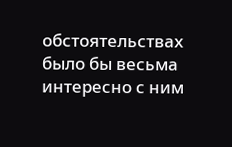обстоятельствах было бы весьма интересно с ним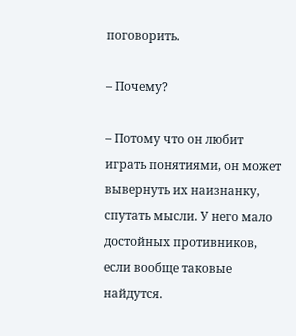поговорить.

– Почему?

– Потому что он любит играть понятиями, он может вывернуть их наизнанку, спутать мысли. У него мало достойных противников, если вообще таковые найдутся.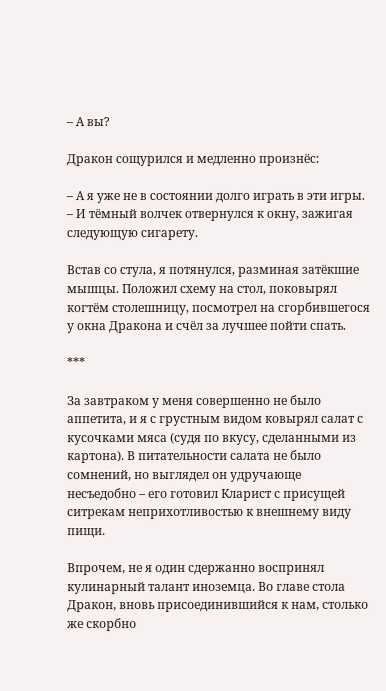– А вы?

Дракон сощурился и медленно произнёс:

– А я уже не в состоянии долго играть в эти игры. – И тёмный волчек отвернулся к окну, зажигая следующую сигарету.

Встав со стула, я потянулся, разминая затёкшие мышцы. Положил схему на стол, поковырял когтём столешницу, посмотрел на сгорбившегося у окна Дракона и счёл за лучшее пойти спать.

***

За завтраком у меня совершенно не было аппетита, и я с грустным видом ковырял салат с кусочками мяса (судя по вкусу, сделанными из картона). В питательности салата не было сомнений, но выглядел он удручающе несъедобно – его готовил Кларист с присущей ситрекам неприхотливостью к внешнему виду пищи.

Впрочем, не я один сдержанно воспринял кулинарный талант иноземца. Во главе стола Дракон, вновь присоединившийся к нам, столько же скорбно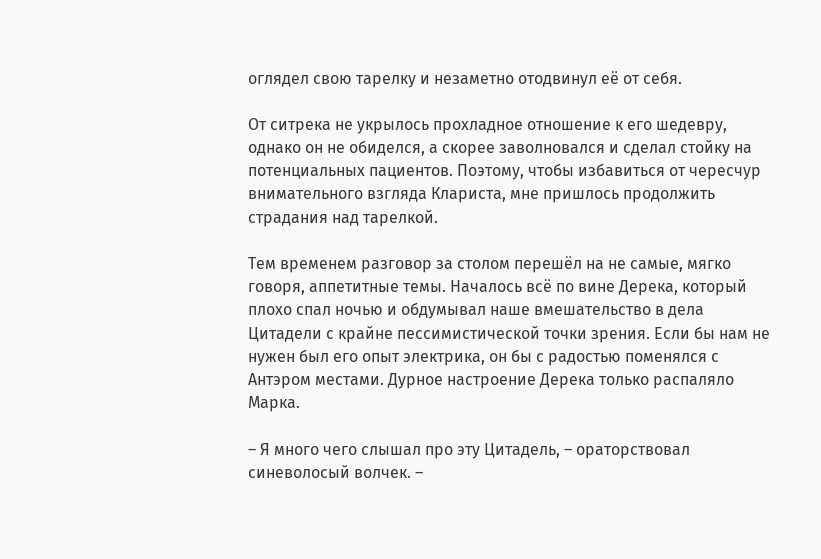оглядел свою тарелку и незаметно отодвинул её от себя.

От ситрека не укрылось прохладное отношение к его шедевру, однако он не обиделся, а скорее заволновался и сделал стойку на потенциальных пациентов. Поэтому, чтобы избавиться от чересчур внимательного взгляда Клариста, мне пришлось продолжить страдания над тарелкой.

Тем временем разговор за столом перешёл на не самые, мягко говоря, аппетитные темы. Началось всё по вине Дерека, который плохо спал ночью и обдумывал наше вмешательство в дела Цитадели с крайне пессимистической точки зрения. Если бы нам не нужен был его опыт электрика, он бы с радостью поменялся с Антэром местами. Дурное настроение Дерека только распаляло Марка.

– Я много чего слышал про эту Цитадель, – ораторствовал синеволосый волчек. –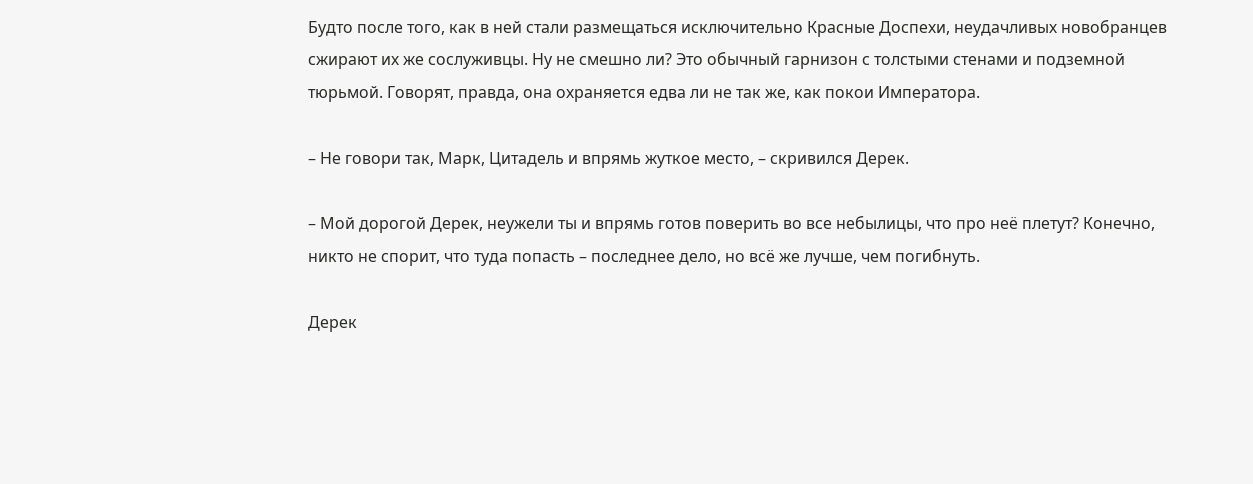Будто после того, как в ней стали размещаться исключительно Красные Доспехи, неудачливых новобранцев сжирают их же сослуживцы. Ну не смешно ли? Это обычный гарнизон с толстыми стенами и подземной тюрьмой. Говорят, правда, она охраняется едва ли не так же, как покои Императора.

– Не говори так, Марк, Цитадель и впрямь жуткое место, – скривился Дерек.

– Мой дорогой Дерек, неужели ты и впрямь готов поверить во все небылицы, что про неё плетут? Конечно, никто не спорит, что туда попасть – последнее дело, но всё же лучше, чем погибнуть.

Дерек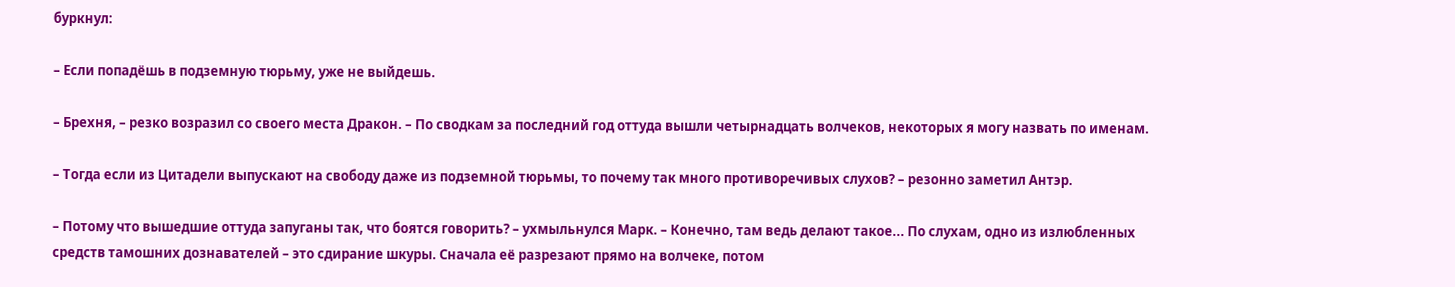буркнул:

– Если попадёшь в подземную тюрьму, уже не выйдешь.

– Брехня, – резко возразил со своего места Дракон. – По сводкам за последний год оттуда вышли четырнадцать волчеков, некоторых я могу назвать по именам.

– Тогда если из Цитадели выпускают на свободу даже из подземной тюрьмы, то почему так много противоречивых слухов? – резонно заметил Антэр.

– Потому что вышедшие оттуда запуганы так, что боятся говорить? – ухмыльнулся Марк. – Конечно, там ведь делают такое... По слухам, одно из излюбленных средств тамошних дознавателей – это сдирание шкуры. Сначала её разрезают прямо на волчеке, потом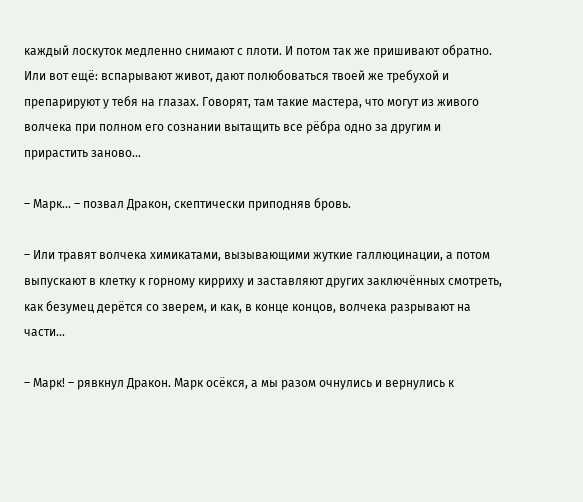каждый лоскуток медленно снимают с плоти. И потом так же пришивают обратно. Или вот ещё: вспарывают живот, дают полюбоваться твоей же требухой и препарируют у тебя на глазах. Говорят, там такие мастера, что могут из живого волчека при полном его сознании вытащить все рёбра одно за другим и прирастить заново...

– Марк... – позвал Дракон, скептически приподняв бровь.

– Или травят волчека химикатами, вызывающими жуткие галлюцинации, а потом выпускают в клетку к горному кирриху и заставляют других заключённых смотреть, как безумец дерётся со зверем, и как, в конце концов, волчека разрывают на части...

– Марк! – рявкнул Дракон. Марк осёкся, а мы разом очнулись и вернулись к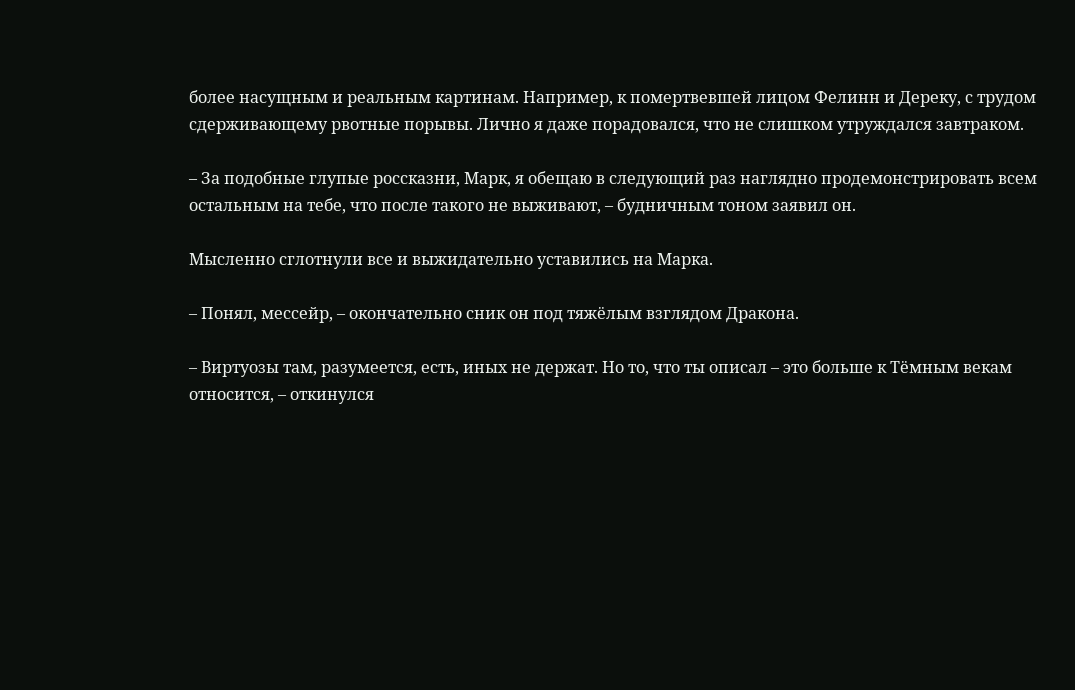более насущным и реальным картинам. Например, к помертвевшей лицом Фелинн и Дереку, с трудом сдерживающему рвотные порывы. Лично я даже порадовался, что не слишком утруждался завтраком.

– За подобные глупые россказни, Марк, я обещаю в следующий раз наглядно продемонстрировать всем остальным на тебе, что после такого не выживают, – будничным тоном заявил он.

Мысленно сглотнули все и выжидательно уставились на Марка.

– Понял, мессейр, – окончательно сник он под тяжёлым взглядом Дракона.

– Виртуозы там, разумеется, есть, иных не держат. Но то, что ты описал – это больше к Тёмным векам относится, – откинулся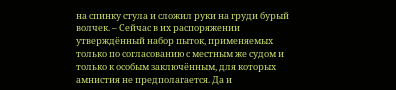на спинку стула и сложил руки на груди бурый волчек. – Сейчас в их распоряжении утверждённый набор пыток, применяемых только по согласованию с местным же судом и только к особым заключённым, для которых амнистия не предполагается. Да и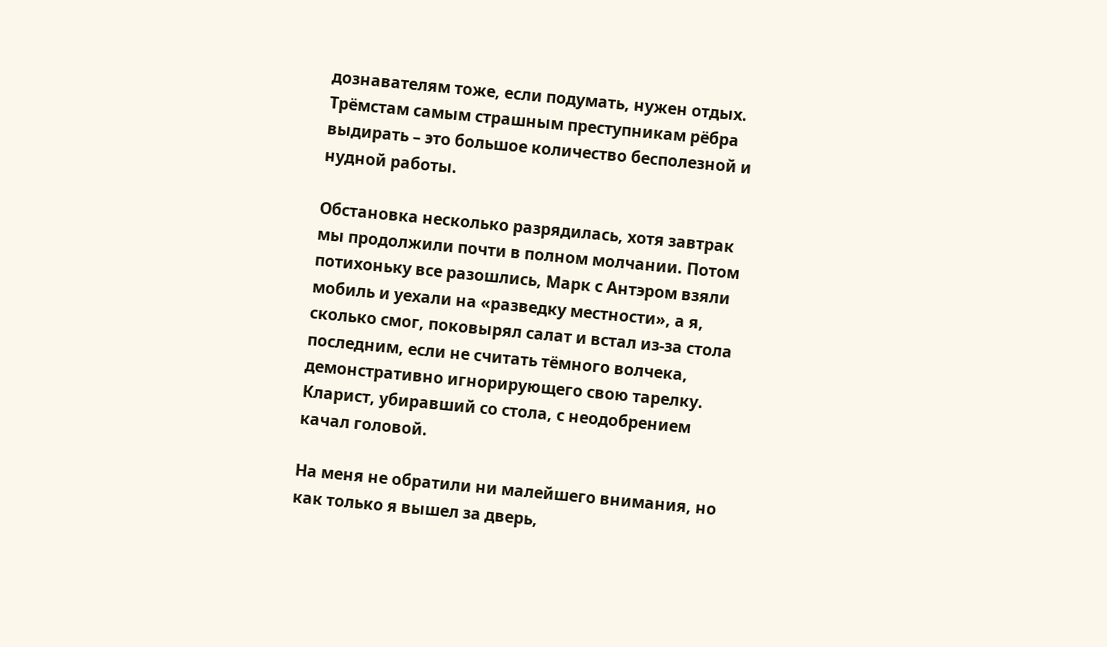дознавателям тоже, если подумать, нужен отдых. Трёмстам самым страшным преступникам рёбра выдирать – это большое количество бесполезной и нудной работы.

Обстановка несколько разрядилась, хотя завтрак мы продолжили почти в полном молчании. Потом потихоньку все разошлись, Марк с Антэром взяли мобиль и уехали на «разведку местности», а я, сколько смог, поковырял салат и встал из-за стола последним, если не считать тёмного волчека, демонстративно игнорирующего свою тарелку. Кларист, убиравший со стола, с неодобрением качал головой.

На меня не обратили ни малейшего внимания, но как только я вышел за дверь,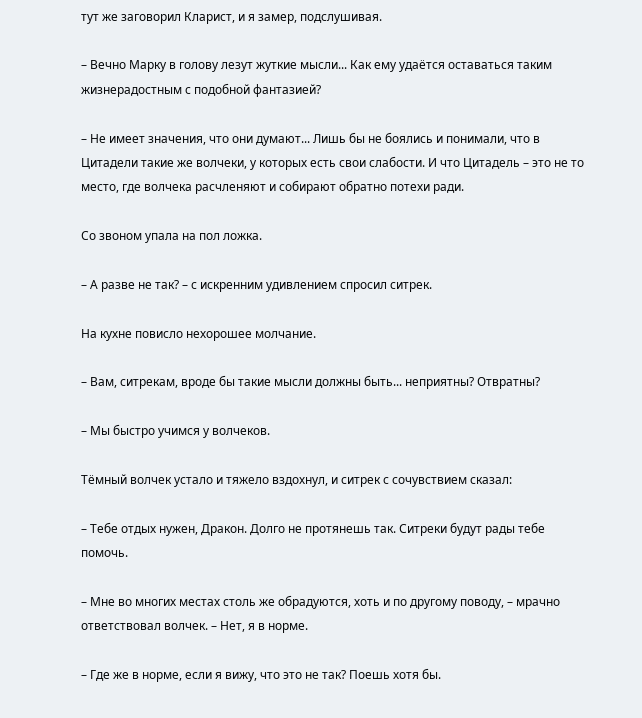тут же заговорил Кларист, и я замер, подслушивая.

– Вечно Марку в голову лезут жуткие мысли... Как ему удаётся оставаться таким жизнерадостным с подобной фантазией?

– Не имеет значения, что они думают... Лишь бы не боялись и понимали, что в Цитадели такие же волчеки, у которых есть свои слабости. И что Цитадель – это не то место, где волчека расчленяют и собирают обратно потехи ради.

Со звоном упала на пол ложка.

– А разве не так? – с искренним удивлением спросил ситрек.

На кухне повисло нехорошее молчание.

– Вам, ситрекам, вроде бы такие мысли должны быть... неприятны? Отвратны?

– Мы быстро учимся у волчеков.

Тёмный волчек устало и тяжело вздохнул, и ситрек с сочувствием сказал:

– Тебе отдых нужен, Дракон. Долго не протянешь так. Ситреки будут рады тебе помочь.

– Мне во многих местах столь же обрадуются, хоть и по другому поводу, – мрачно ответствовал волчек. – Нет, я в норме.

– Где же в норме, если я вижу, что это не так? Поешь хотя бы.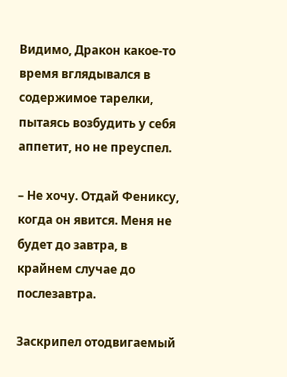Видимо, Дракон какое-то время вглядывался в содержимое тарелки, пытаясь возбудить у себя аппетит, но не преуспел.

– Не хочу. Отдай Фениксу, когда он явится. Меня не будет до завтра, в крайнем случае до послезавтра.

Заскрипел отодвигаемый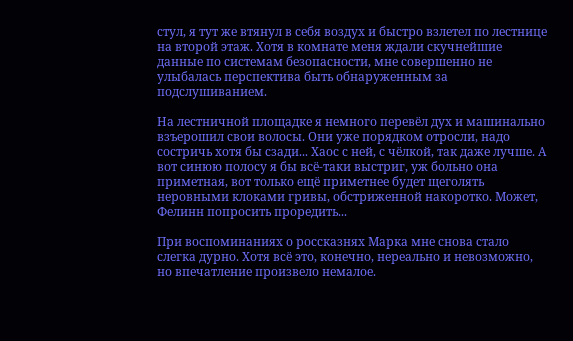стул, я тут же втянул в себя воздух и быстро взлетел по лестнице на второй этаж. Хотя в комнате меня ждали скучнейшие данные по системам безопасности, мне совершенно не улыбалась перспектива быть обнаруженным за подслушиванием.

На лестничной площадке я немного перевёл дух и машинально взъерошил свои волосы. Они уже порядком отросли, надо состричь хотя бы сзади... Хаос с ней, с чёлкой, так даже лучше. А вот синюю полосу я бы всё-таки выстриг, уж больно она приметная, вот только ещё приметнее будет щеголять неровными клоками гривы, обстриженной накоротко. Может, Фелинн попросить проредить...

При воспоминаниях о россказнях Марка мне снова стало слегка дурно. Хотя всё это, конечно, нереально и невозможно, но впечатление произвело немалое.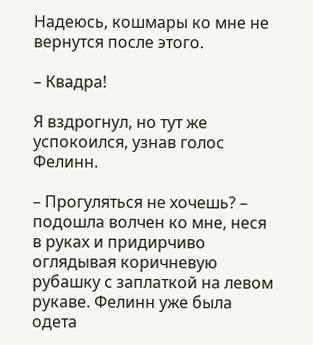Надеюсь, кошмары ко мне не вернутся после этого.

– Квадра!

Я вздрогнул, но тут же успокоился, узнав голос Фелинн.

– Прогуляться не хочешь? – подошла волчен ко мне, неся в руках и придирчиво оглядывая коричневую рубашку с заплаткой на левом рукаве. Фелинн уже была одета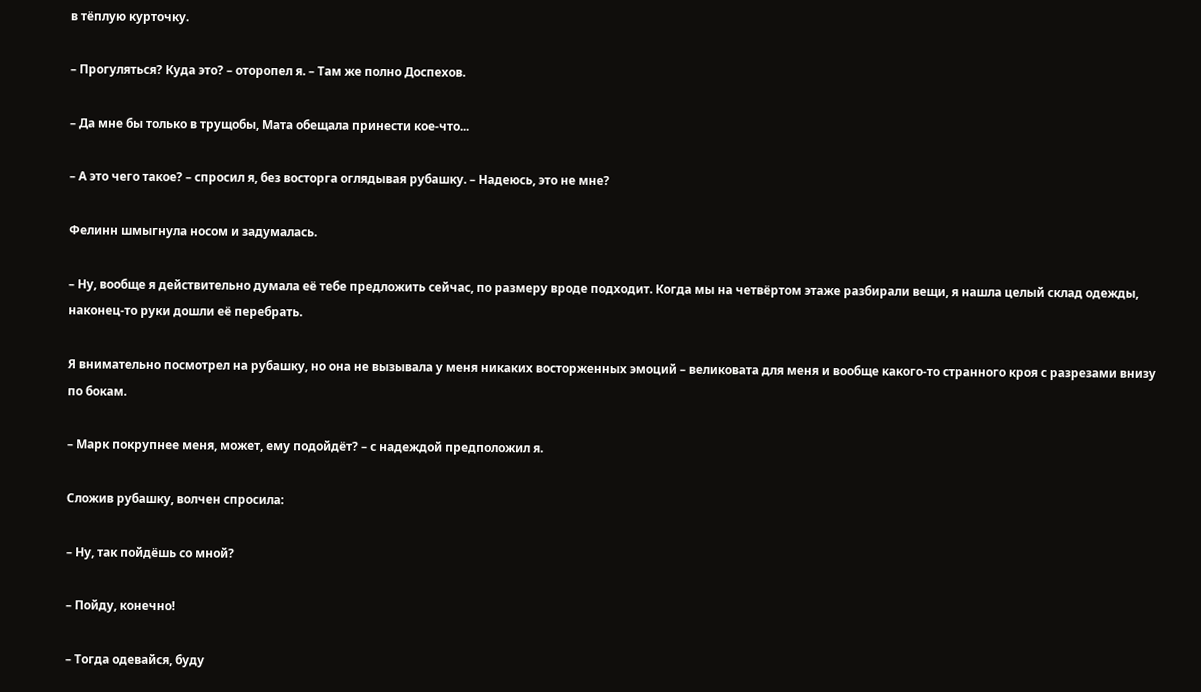в тёплую курточку.

– Прогуляться? Куда это? – оторопел я. – Там же полно Доспехов.

– Да мне бы только в трущобы, Мата обещала принести кое-что...

– А это чего такое? – спросил я, без восторга оглядывая рубашку. – Надеюсь, это не мне?

Фелинн шмыгнула носом и задумалась.

– Ну, вообще я действительно думала её тебе предложить сейчас, по размеру вроде подходит. Когда мы на четвёртом этаже разбирали вещи, я нашла целый склад одежды, наконец-то руки дошли её перебрать.

Я внимательно посмотрел на рубашку, но она не вызывала у меня никаких восторженных эмоций – великовата для меня и вообще какого-то странного кроя с разрезами внизу по бокам.

– Марк покрупнее меня, может, ему подойдёт? – с надеждой предположил я.

Сложив рубашку, волчен спросила:

– Ну, так пойдёшь со мной?

– Пойду, конечно!

– Тогда одевайся, буду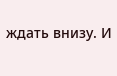ждать внизу. И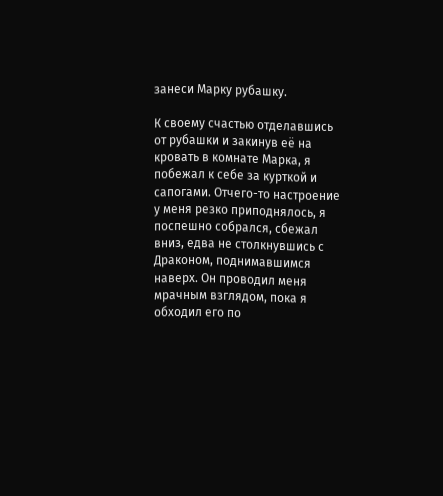занеси Марку рубашку.

К своему счастью отделавшись от рубашки и закинув её на кровать в комнате Марка, я побежал к себе за курткой и сапогами. Отчего-то настроение у меня резко приподнялось, я поспешно собрался, сбежал вниз, едва не столкнувшись с Драконом, поднимавшимся наверх. Он проводил меня мрачным взглядом, пока я обходил его по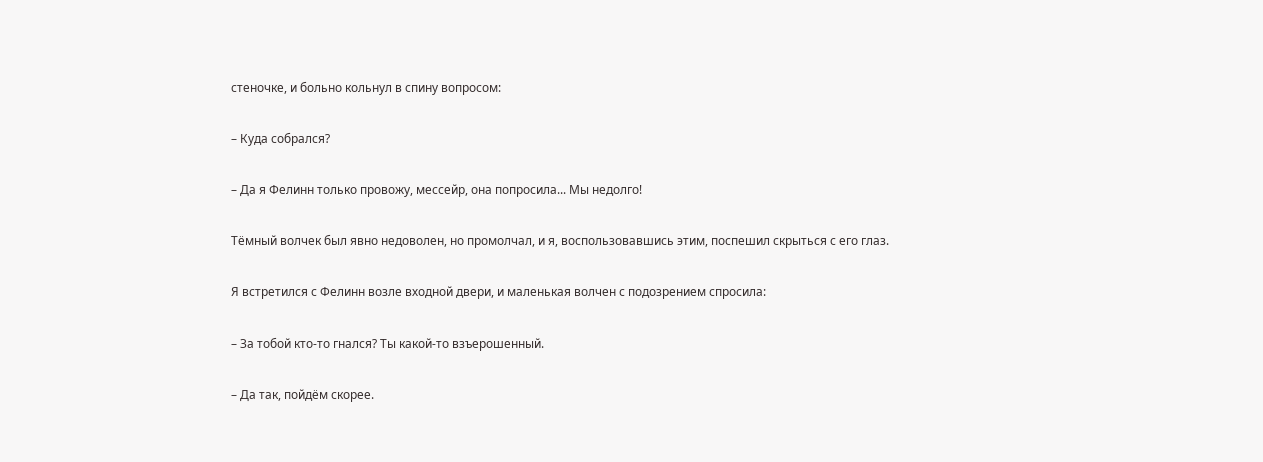стеночке, и больно кольнул в спину вопросом:

– Куда собрался?

– Да я Фелинн только провожу, мессейр, она попросила... Мы недолго!

Тёмный волчек был явно недоволен, но промолчал, и я, воспользовавшись этим, поспешил скрыться с его глаз.

Я встретился с Фелинн возле входной двери, и маленькая волчен с подозрением спросила:

– За тобой кто-то гнался? Ты какой-то взъерошенный.

– Да так, пойдём скорее.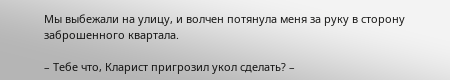Мы выбежали на улицу, и волчен потянула меня за руку в сторону заброшенного квартала.

– Тебе что, Кларист пригрозил укол сделать? –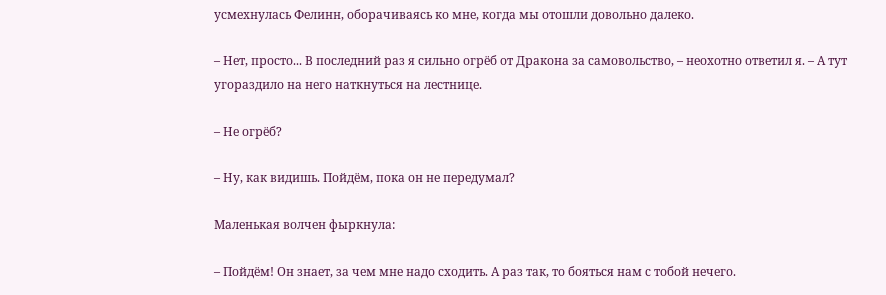усмехнулась Фелинн, оборачиваясь ко мне, когда мы отошли довольно далеко.

– Нет, просто... В последний раз я сильно огрёб от Дракона за самовольство, – неохотно ответил я. – А тут угораздило на него наткнуться на лестнице.

– Не огрёб?

– Ну, как видишь. Пойдём, пока он не передумал?

Маленькая волчен фыркнула:

– Пойдём! Он знает, за чем мне надо сходить. А раз так, то бояться нам с тобой нечего.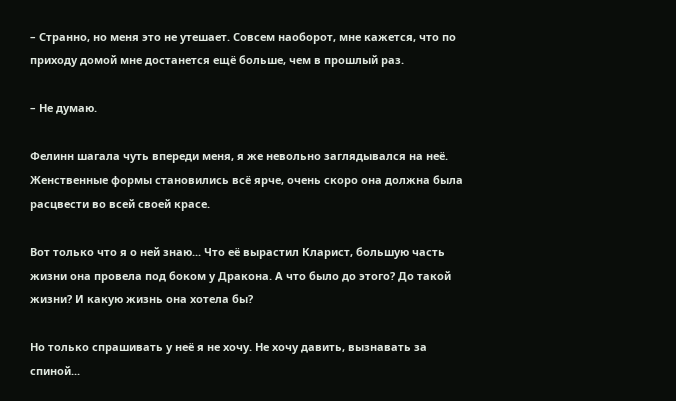– Странно, но меня это не утешает. Совсем наоборот, мне кажется, что по приходу домой мне достанется ещё больше, чем в прошлый раз.

– Не думаю.

Фелинн шагала чуть впереди меня, я же невольно заглядывался на неё. Женственные формы становились всё ярче, очень скоро она должна была расцвести во всей своей красе.

Вот только что я о ней знаю... Что её вырастил Кларист, большую часть жизни она провела под боком у Дракона. А что было до этого? До такой жизни? И какую жизнь она хотела бы?

Но только спрашивать у неё я не хочу. Не хочу давить, вызнавать за спиной...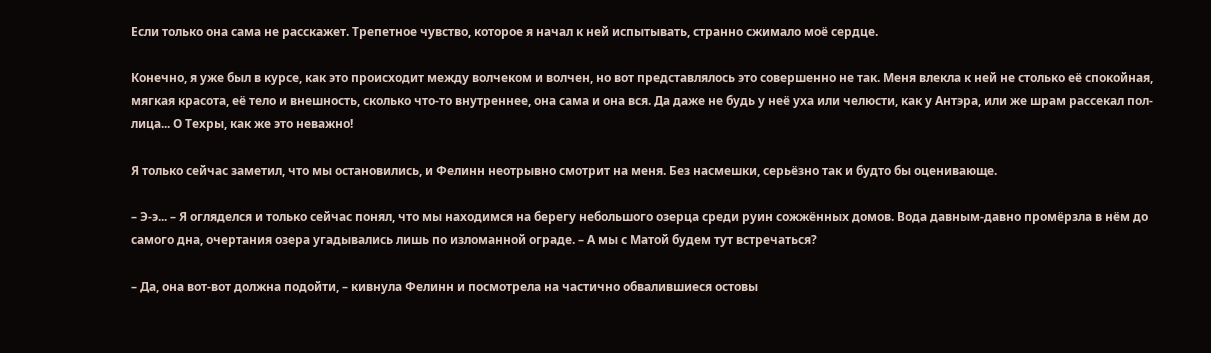Если только она сама не расскажет. Трепетное чувство, которое я начал к ней испытывать, странно сжимало моё сердце.

Конечно, я уже был в курсе, как это происходит между волчеком и волчен, но вот представлялось это совершенно не так. Меня влекла к ней не столько её спокойная, мягкая красота, её тело и внешность, сколько что-то внутреннее, она сама и она вся. Да даже не будь у неё уха или челюсти, как у Антэра, или же шрам рассекал пол-лица... О Техры, как же это неважно!

Я только сейчас заметил, что мы остановились, и Фелинн неотрывно смотрит на меня. Без насмешки, серьёзно так и будто бы оценивающе.

– Э-э... – Я огляделся и только сейчас понял, что мы находимся на берегу небольшого озерца среди руин сожжённых домов. Вода давным-давно промёрзла в нём до самого дна, очертания озера угадывались лишь по изломанной ограде. – А мы с Матой будем тут встречаться?

– Да, она вот-вот должна подойти, – кивнула Фелинн и посмотрела на частично обвалившиеся остовы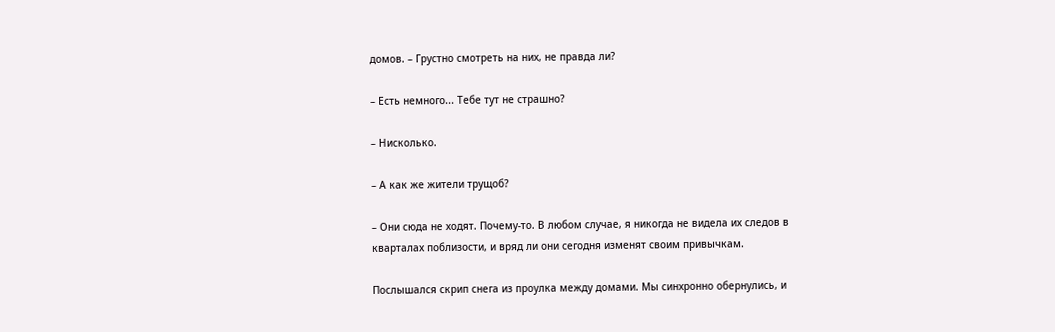домов. – Грустно смотреть на них, не правда ли?

– Есть немного... Тебе тут не страшно?

– Нисколько.

– А как же жители трущоб?

– Они сюда не ходят. Почему-то. В любом случае, я никогда не видела их следов в кварталах поблизости, и вряд ли они сегодня изменят своим привычкам.

Послышался скрип снега из проулка между домами. Мы синхронно обернулись, и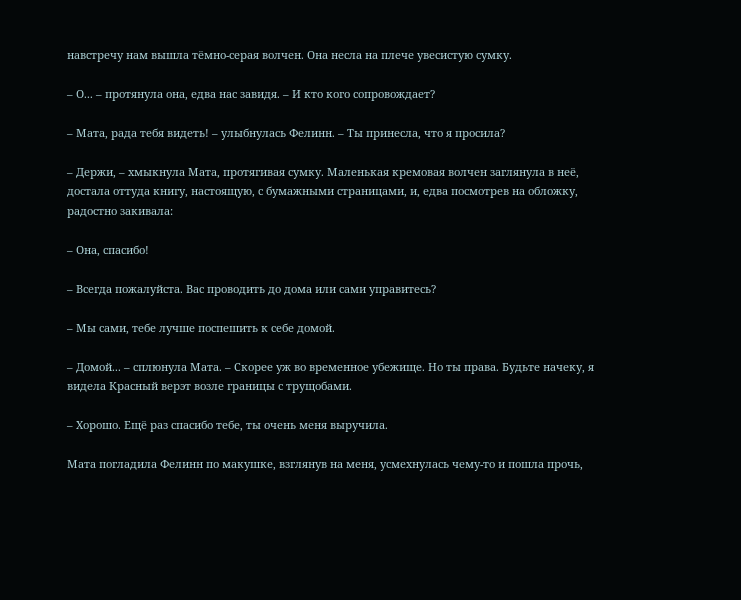навстречу нам вышла тёмно-серая волчен. Она несла на плече увесистую сумку.

– О... – протянула она, едва нас завидя. – И кто кого сопровождает?

– Мата, рада тебя видеть! – улыбнулась Фелинн. – Ты принесла, что я просила?

– Держи, – хмыкнула Мата, протягивая сумку. Маленькая кремовая волчен заглянула в неё, достала оттуда книгу, настоящую, с бумажными страницами, и, едва посмотрев на обложку, радостно закивала:

– Она, спасибо!

– Всегда пожалуйста. Вас проводить до дома или сами управитесь?

– Мы сами, тебе лучше поспешить к себе домой.

– Домой... – сплюнула Мата. – Скорее уж во временное убежище. Но ты права. Будьте начеку, я видела Красный верэт возле границы с трущобами.

– Хорошо. Ещё раз спасибо тебе, ты очень меня выручила.

Мата погладила Фелинн по макушке, взглянув на меня, усмехнулась чему-то и пошла прочь,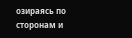озираясь по сторонам и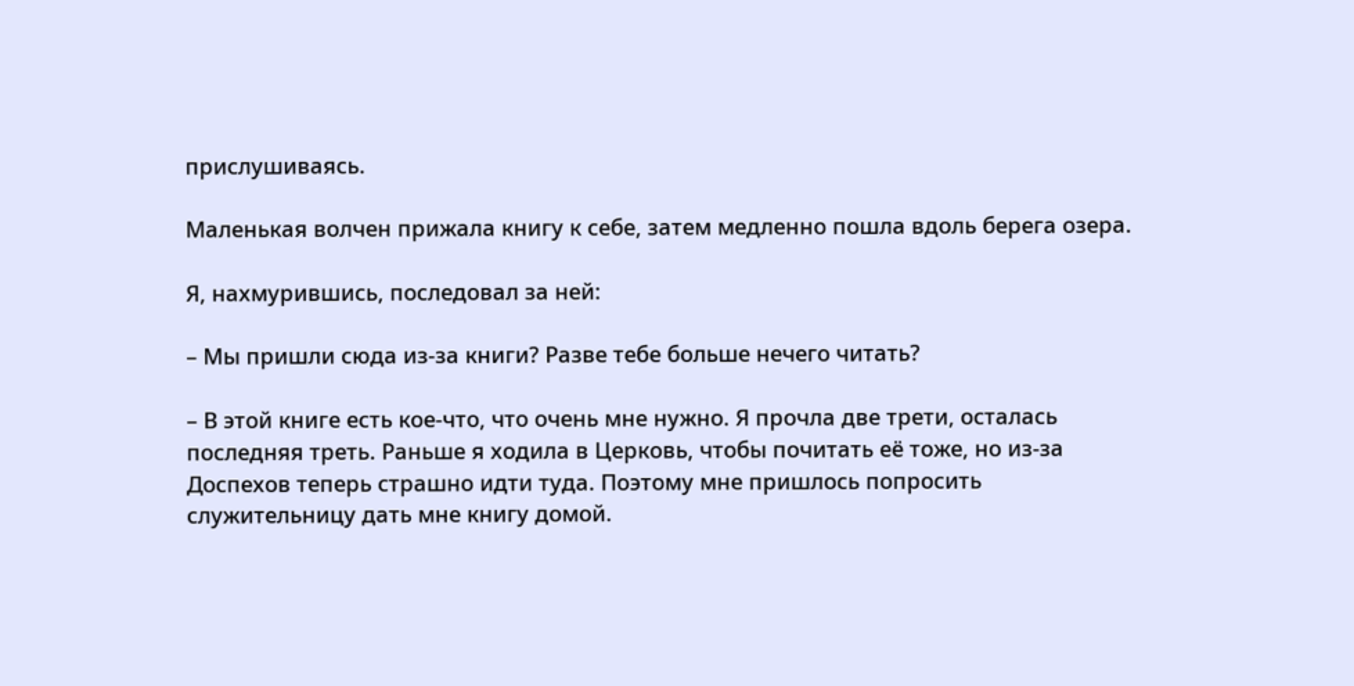прислушиваясь.

Маленькая волчен прижала книгу к себе, затем медленно пошла вдоль берега озера.

Я, нахмурившись, последовал за ней:

– Мы пришли сюда из-за книги? Разве тебе больше нечего читать?

– В этой книге есть кое-что, что очень мне нужно. Я прочла две трети, осталась последняя треть. Раньше я ходила в Церковь, чтобы почитать её тоже, но из-за Доспехов теперь страшно идти туда. Поэтому мне пришлось попросить служительницу дать мне книгу домой.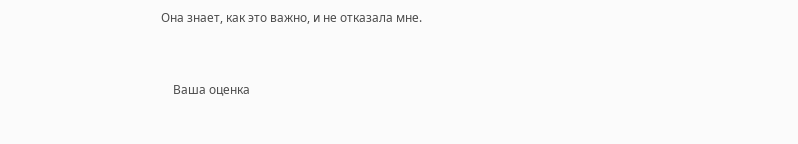Она знает, как это важно, и не отказала мне.


    Ваша оценка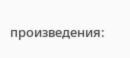произведения: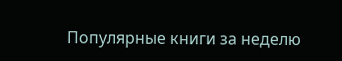Популярные книги за неделю